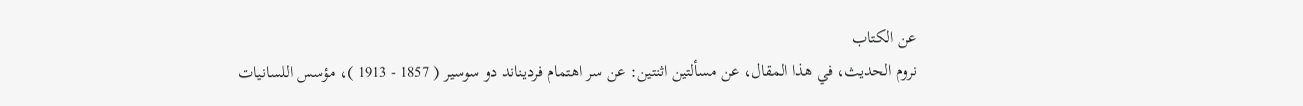عن الكتاب
نروم الحديث، في هذا المقال، عن مسألتين اثنتين: عن سر اهتمام فرديناند دو سوسير ( 1857 - 1913 )، مؤسس اللسانيات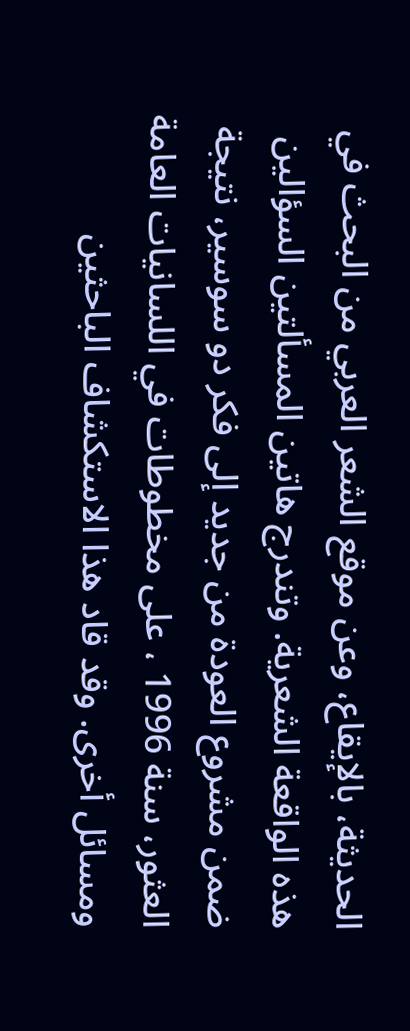الحديثة، بالإيقاع، وعن موقع الشعر العربي من البحث في هذه الواقعة الشعرية. وتندرج هاتين المسألتين السؤالين ضمن مشروع العودة من جديد إلى فكر دو سوسير، نتيجة العثور، سنة 1996 ، على مخطوطات في اللسانيات العامة ومسائل أخرى. وقد قاد هذا الاستكشاف الباحثين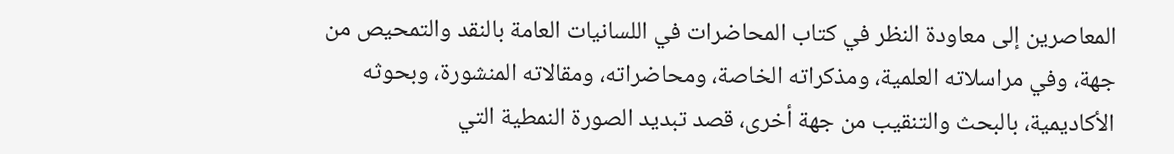المعاصرين إلى معاودة النظر في كتاب المحاضرات في اللسانيات العامة بالنقد والتمحيص من جهة، وفي مراسلاته العلمية، ومذكراته الخاصة، ومحاضراته، ومقالاته المنشورة، وبحوثه الأكاديمية، بالبحث والتنقيب من جهة أخرى، قصد تبديد الصورة النمطية التي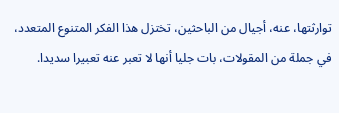توارثتها، عنه، أجيال من الباحثين، تختزل هذا الفكر المتنوع المتعدد، في جملة من المقولات، بات جليا أنها لا تعبر عنه تعبيرا سديدا.